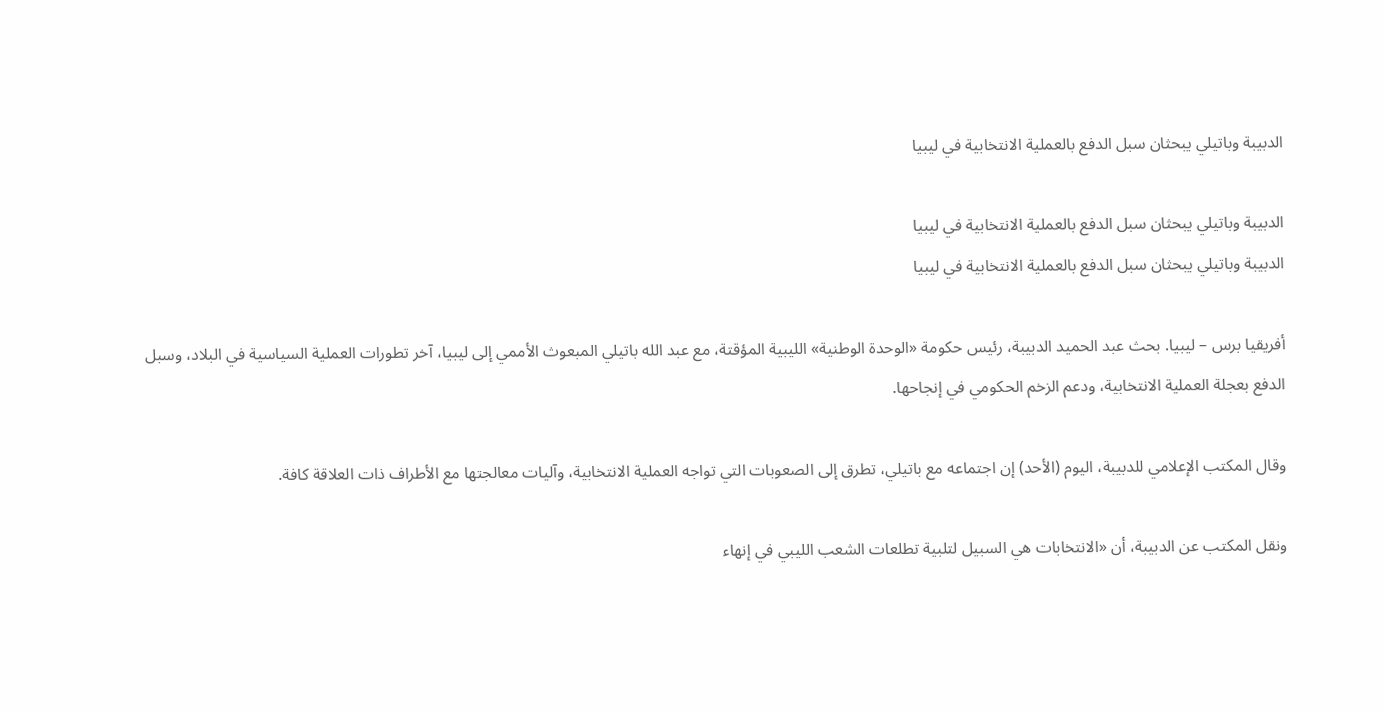الدبيبة وباتيلي يبحثان سبل الدفع بالعملية الانتخابية في ليبيا

الدبيبة وباتيلي يبحثان سبل الدفع بالعملية الانتخابية في ليبيا
الدبيبة وباتيلي يبحثان سبل الدفع بالعملية الانتخابية في ليبيا

أفريقيا برس – ليبيا. بحث عبد الحميد الدبيبة، رئيس حكومة «الوحدة الوطنية» الليبية المؤقتة، مع عبد الله باتيلي المبعوث الأممي إلى ليبيا، آخر تطورات العملية السياسية في البلاد، وسبل الدفع بعجلة العملية الانتخابية، ودعم الزخم الحكومي في إنجاحها.

وقال المكتب الإعلامي للدبيبة، اليوم (الأحد) إن اجتماعه مع باتيلي، تطرق إلى الصعوبات التي تواجه العملية الانتخابية، وآليات معالجتها مع الأطراف ذات العلاقة كافة.

ونقل المكتب عن الدبيبة، أن «الانتخابات هي السبيل لتلبية تطلعات الشعب الليبي في إنهاء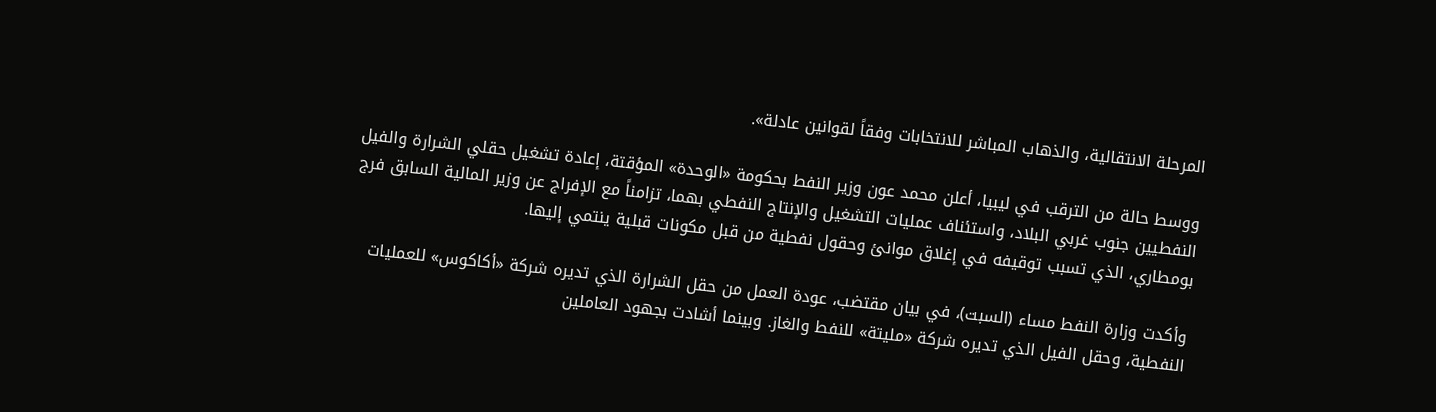المرحلة الانتقالية، والذهاب المباشر للانتخابات وفقاً لقوانين عادلة».

ووسط حالة من الترقب في ليبيا، أعلن محمد عون وزير النفط بحكومة «الوحدة» المؤقتة، إعادة تشغيل حقلي الشرارة والفيل النفطيين جنوب غربي البلاد، واستئناف عمليات التشغيل والإنتاج النفطي بهما، تزامناً مع الإفراج عن وزير المالية السابق فرج بومطاري، الذي تسبب توقيفه في إغلاق موانئ وحقول نفطية من قبل مكونات قبلية ينتمي إليها.

وأكدت وزارة النفط مساء (السبت)، في بيان مقتضب، عودة العمل من حقل الشرارة الذي تديره شركة «أكاكوس» للعمليات النفطية، وحقل الفيل الذي تديره شركة «مليتة» للنفط والغاز. وبينما أشادت بجهود العاملين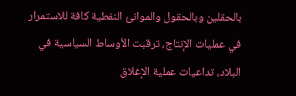بالحقلين وبالحقول والموانئ النفطية كافة للاستمرار في عمليات الإنتاج، ترقبت الأوساط السياسية في البلاد، تداعيات عملية الإغلاق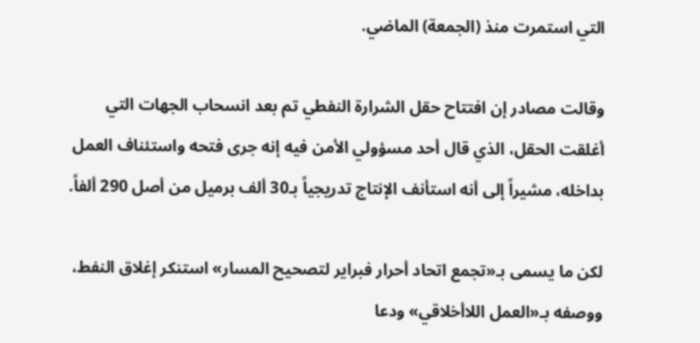التي استمرت منذ (الجمعة) الماضي.

وقالت مصادر إن افتتاح حقل الشرارة النفطي تم بعد انسحاب الجهات التي أغلقت الحقل، الذي قال أحد مسؤولي الأمن فيه إنه جرى فتحه واستئناف العمل بداخله، مشيراً إلى أنه استأنف الإنتاج تدريجياً بـ30 ألف برميل من أصل 290 ألفاً.

لكن ما يسمى بـ«تجمع اتحاد أحرار فبراير لتصحيح المسار» استنكر إغلاق النفط، ووصفه بـ«العمل اللاأخلاقي» ودعا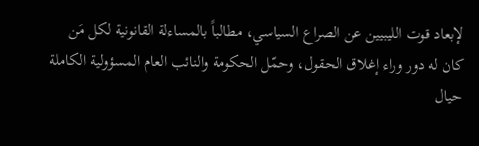لإبعاد قوت الليبيين عن الصراع السياسي، مطالباً بالمساءلة القانونية لكل مَن كان له دور وراء إغلاق الحقول، وحمّل الحكومة والنائب العام المسؤولية الكاملة حيال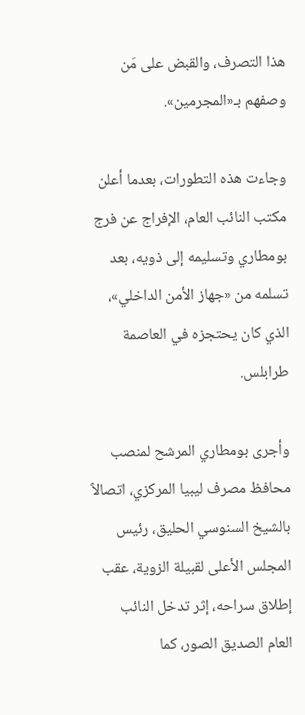هذا التصرف، والقبض على مَن وصفهم بـ«المجرمين».

وجاءت هذه التطورات، بعدما أعلن مكتب النائب العام، الإفراج عن فرج بومطاري وتسليمه إلى ذويه، بعد تسلمه من «جهاز الأمن الداخلي»، الذي كان يحتجزه في العاصمة طرابلس.

وأجرى بومطاري المرشح لمنصب محافظ مصرف ليبيا المركزي، اتصالاً بالشيخ السنوسي الحليق، رئيس المجلس الأعلى لقبيلة الزوية، عقب إطلاق سراحه، إثر تدخل النائب العام الصديق الصور، كما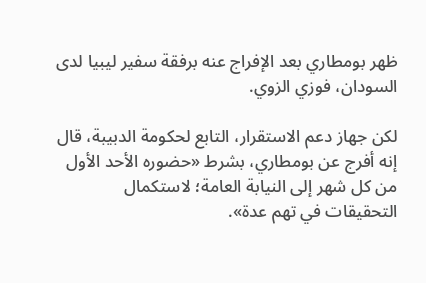ظهر بومطاري بعد الإفراج عنه برفقة سفير ليبيا لدى السودان، فوزي الزوي.

لكن جهاز دعم الاستقرار، التابع لحكومة الدبيبة، قال إنه أفرج عن بومطاري، بشرط «حضوره الأحد الأول من كل شهر إلى النيابة العامة؛ لاستكمال التحقيقات في تهم عدة».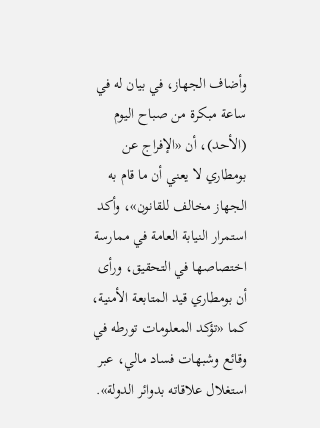وأضاف الجهاز، في بيان له في ساعة مبكرة من صباح اليوم (الأحد)، أن «الإفراج عن بومطاري لا يعني أن ما قام به الجهاز مخالف للقانون»، وأكد استمرار النيابة العامة في ممارسة اختصاصها في التحقيق، ورأى أن بومطاري قيد المتابعة الأمنية، كما «تؤكد المعلومات تورطه في وقائع وشبهات فساد مالي، عبر استغلال علاقاته بدوائر الدولة».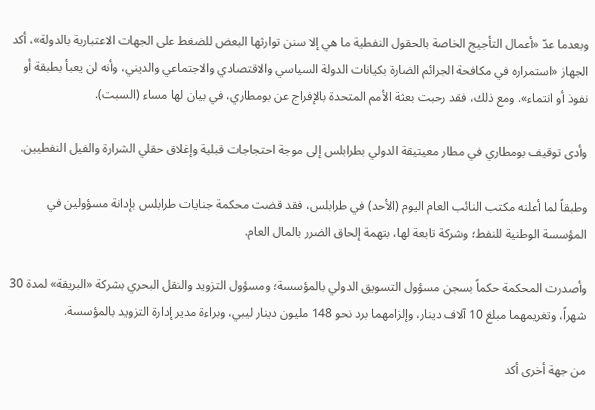وبعدما عدّ «أعمال التأجيج الخاصة بالحقول النفطية ما هي إلا سنن توارثها البعض للضغط على الجهات الاعتبارية بالدولة»، أكد الجهاز «استمراره في مكافحة الجرائم الضارة بكيانات الدولة السياسي والاقتصادي والاجتماعي والديني، وأنه لن يعبأ بطبقة أو نفوذ أو انتماء». ومع ذلك، فقد رحبت بعثة الأمم المتحدة بالإفراج عن بومطاري، في بيان لها مساء (السبت).

وأدى توقيف بومطاري في مطار معيتيقة الدولي بطرابلس إلى موجة احتجاجات قبلية وإغلاق حقلي الشرارة والفيل النفطيين.

وطبقاً لما أعلنه مكتب النائب العام اليوم (الأحد) في طرابلس، فقد قضت محكمة جنايات طرابلس بإدانة مسؤولين في المؤسسة الوطنية للنفط؛ وشركة تابعة لها، بتهمة إلحاق الضرر بالمال العام.

وأصدرت المحكمة حكماً بسجن مسؤول التسويق الدولي بالمؤسسة؛ ومسؤول التزويد والنقل البحري بشركة «البريقة» لمدة 30 شهراً، وتغريمهما مبلغ 10 آلاف دينار، وإلزامهما برد نحو 148 مليون دينار ليبي، وبراءة مدير إدارة التزويد بالمؤسسة.

من جهة أخرى أكد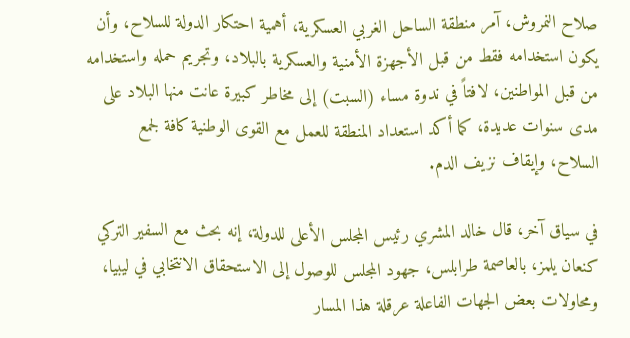صلاح النمروش، آمر منطقة الساحل الغربي العسكرية، أهمية احتكار الدولة للسلاح، وأن يكون استخدامه فقط من قبل الأجهزة الأمنية والعسكرية بالبلاد، وتجريم حمله واستخدامه من قبل المواطنين، لافتاً في ندوة مساء (السبت) إلى مخاطر كبيرة عانت منها البلاد على مدى سنوات عديدة، كما أكد استعداد المنطقة للعمل مع القوى الوطنية كافة لجمع السلاح، وإيقاف نزيف الدم.

في سياق آخر، قال خالد المشري رئيس المجلس الأعلى للدولة، إنه بحث مع السفير التركي كنعان يلمز، بالعاصمة طرابلس، جهود المجلس للوصول إلى الاستحقاق الانتخابي في ليبيا، ومحاولات بعض الجهات الفاعلة عرقلة هذا المسار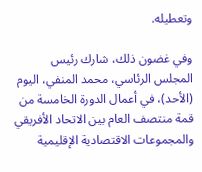وتعطيله.

وفي غضون ذلك، شارك رئيس المجلس الرئاسي، محمد المنفي، اليوم (الأحد)، في أعمال الدورة الخامسة من قمة منتصف العام بين الاتحاد الأفريقي والمجموعات الاقتصادية الإقليمية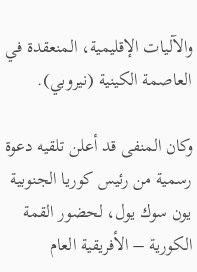والآليات الإقليمية، المنعقدة في العاصمة الكينية (نيروبي).

وكان المنفى قد أعلن تلقيه دعوة رسمية من رئيس كوريا الجنوبية يون سوك يول، لحضور القمة الكورية – الأفريقية العام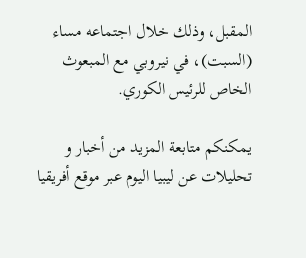المقبل، وذلك خلال اجتماعه مساء (السبت)، في نيروبي مع المبعوث الخاص للرئيس الكوري.

يمكنكم متابعة المزيد من أخبار و تحليلات عن ليبيا اليوم عبر موقع أفريقيا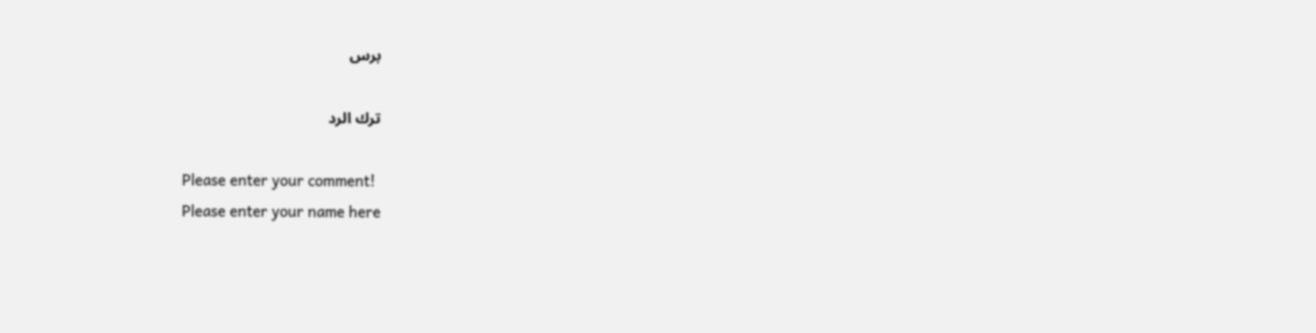برس

ترك الرد

Please enter your comment!
Please enter your name here